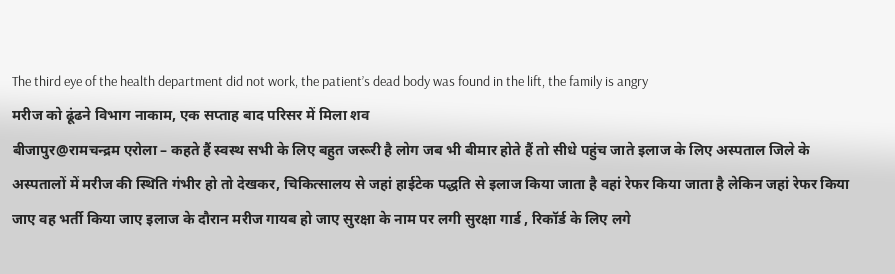The third eye of the health department did not work, the patient’s dead body was found in the lift, the family is angry
मरीज को ढूंढने विभाग नाकाम, एक सप्ताह बाद परिसर में मिला शव
बीजापुर@रामचन्द्रम एरोला – कहते हैं स्वस्थ सभी के लिए बहुत जरूरी है लोग जब भी बीमार होते हैं तो सीधे पहुंच जाते इलाज के लिए अस्पताल जिले के अस्पतालों में मरीज की स्थिति गंभीर हो तो देखकर, चिकित्सालय से जहां हाईटेक पद्धति से इलाज किया जाता है वहां रेफर किया जाता है लेकिन जहां रेफर किया जाए वह भर्ती किया जाए इलाज के दौरान मरीज गायब हो जाए सुरक्षा के नाम पर लगी सुरक्षा गार्ड , रिकॉर्ड के लिए लगे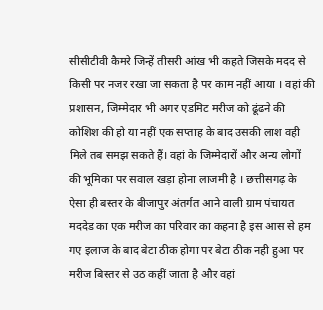सीसीटीवी कैमरे जिन्हें तीसरी आंख भी कहते जिसके मदद से किसी पर नजर रखा जा सकता है पर काम नहीं आया । वहां की प्रशासन, जिम्मेदार भी अगर एडमिट मरीज को ढूंढने की कोशिश की हो या नहीं एक सप्ताह के बाद उसकी लाश वही मिले तब समझ सकते हैं। वहां के जिम्मेदारों और अन्य लोगों की भूमिका पर सवाल खड़ा होना लाजमी है । छत्तीसगढ़ के ऐसा ही बस्तर के बीजापुर अंतर्गत आने वाली ग्राम पंचायत मददेड का एक मरीज का परिवार का कहना है इस आस से हम गए इलाज के बाद बेटा ठीक होगा पर बेटा ठीक नही हुआ पर मरीज बिस्तर से उठ कहीं जाता है और वहां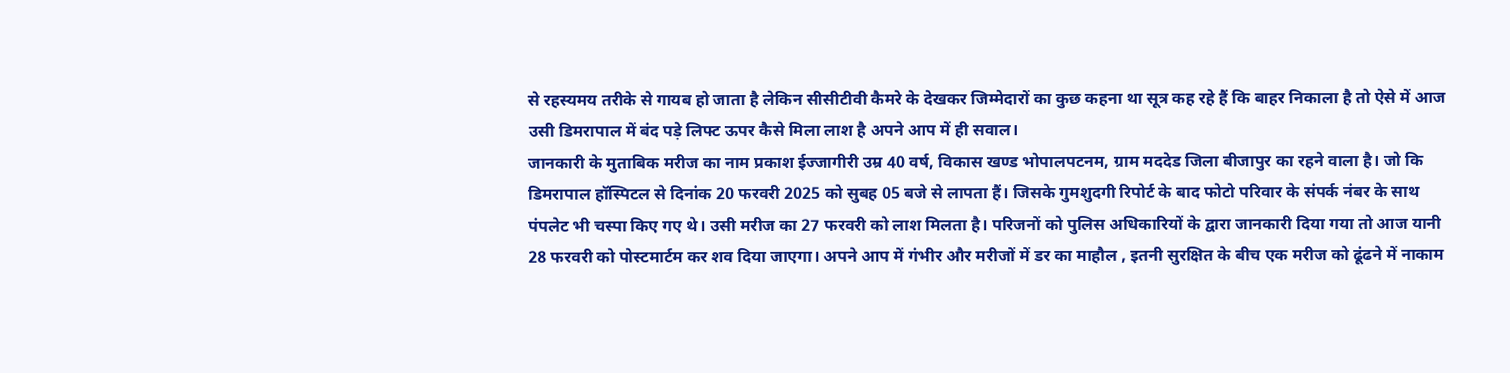से रहस्यमय तरीके से गायब हो जाता है लेकिन सीसीटीवी कैमरे के देखकर जिम्मेदारों का कुछ कहना था सूत्र कह रहे हैं कि बाहर निकाला है तो ऐसे में आज उसी डिमरापाल में बंद पड़े लिफ्ट ऊपर कैसे मिला लाश है अपने आप में ही सवाल।
जानकारी के मुताबिक मरीज का नाम प्रकाश ईज्जागीरी उम्र 40 वर्ष, विकास खण्ड भोपालपटनम, ग्राम मददेड जिला बीजापुर का रहने वाला है। जो कि डिमरापाल हॉस्पिटल से दिनांक 20 फरवरी 2025 को सुबह 05 बजे से लापता हैं। जिसके गुमशुदगी रिपोर्ट के बाद फोटो परिवार के संपर्क नंबर के साथ पंपलेट भी चस्पा किए गए थे। उसी मरीज का 27 फरवरी को लाश मिलता है। परिजनों को पुलिस अधिकारियों के द्वारा जानकारी दिया गया तो आज यानी 28 फरवरी को पोस्टमार्टम कर शव दिया जाएगा। अपने आप में गंभीर और मरीजों में डर का माहौल , इतनी सुरक्षित के बीच एक मरीज को ढूंढने में नाकाम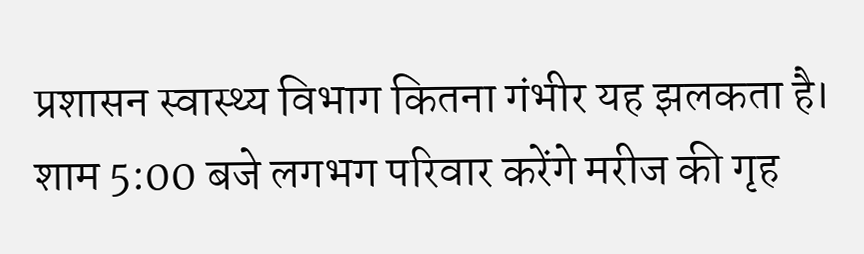प्रशासन स्वास्थ्य विभाग कितना गंभीर यह झलकता है। शाम 5:00 बजे लगभग परिवार करेंगे मरीज की गृह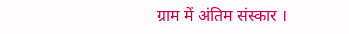ग्राम में अंतिम संस्कार ।